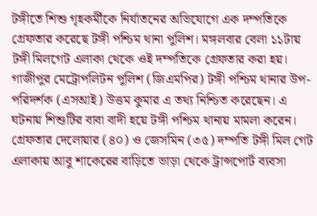টঙ্গীতে শিশু গৃহকর্মীকে নির্যাতনের অভিযোগে এক দম্পতিকে গ্রেফতার করেছে টঙ্গী পশ্চিম থানা পুলিশ। মঙ্গলবার বেলা ১১টায় টঙ্গী মিলগেট এলাকা থেকে ওই দম্পতিকে গ্রেফতার করা হয়। গাজীপুর মেট্রোপলিটন পুলিশ (জিএমপির) টঙ্গী পশ্চিম থানার উপ-পরিদর্শক (এসআই) উত্তম কুমার এ তথ্য নিশ্চিত করেছেন। এ ঘটনায় শিশুটির বাবা বাদী হয়ে টঙ্গী পশ্চিম থানায় মামলা করেন।
গ্রেফতার দেলোয়ার (৪০) ও জেসমিন (৩৫) দম্পতি টঙ্গী মিল গেট এলাকায় আবু শাকেরের বাড়িতে ভাড়া থেকে ট্রান্সপোর্ট ব্যবসা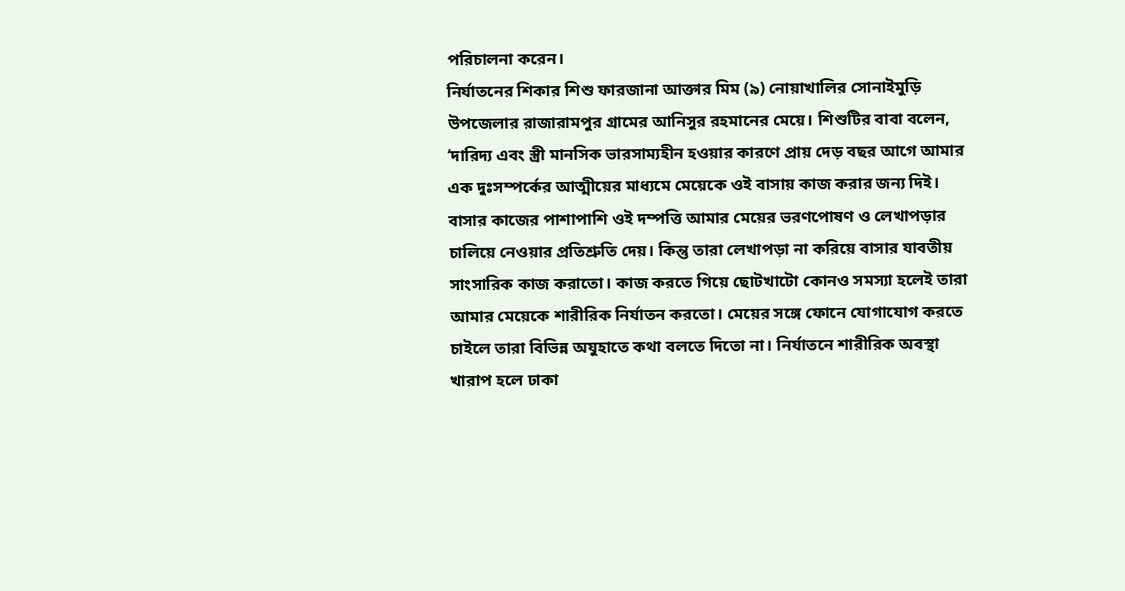পরিচালনা করেন।
নির্যাতনের শিকার শিশু ফারজানা আক্তার মিম (৯) নোয়াখালির সোনাইমুড়ি উপজেলার রাজারামপুর গ্রামের আনিসুর রহমানের মেয়ে। শিশুটির বাবা বলেন, ‘দারিদ্য এবং স্ত্রী মানসিক ভারসাম্যহীন হওয়ার কারণে প্রায় দেড় বছর আগে আমার এক দুঃসম্পর্কের আত্মীয়ের মাধ্যমে মেয়েকে ওই বাসায় কাজ করার জন্য দিই। বাসার কাজের পাশাপাশি ওই দম্পত্তি আমার মেয়ের ভরণপোষণ ও লেখাপড়ার চালিয়ে নেওয়ার প্রতিশ্রুতি দেয়। কিন্তু তারা লেখাপড়া না করিয়ে বাসার যাবতীয় সাংসারিক কাজ করাতো। কাজ করতে গিয়ে ছোটখাটো কোনও সমস্যা হলেই তারা আমার মেয়েকে শারীরিক নির্যাতন করতো। মেয়ের সঙ্গে ফোনে যোগাযোগ করতে চাইলে তারা বিভিন্ন অযুহাতে কথা বলতে দিতো না। নির্যাতনে শারীরিক অবস্থা খারাপ হলে ঢাকা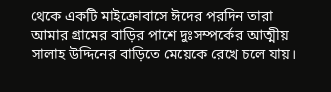থেকে একটি মাইক্রোবাসে ঈদের পরদিন তারা আমার গ্রামের বাড়ির পাশে দুঃসম্পর্কের আত্মীয় সালাহ উদ্দিনের বাড়িতে মেয়েকে রেখে চলে যায়।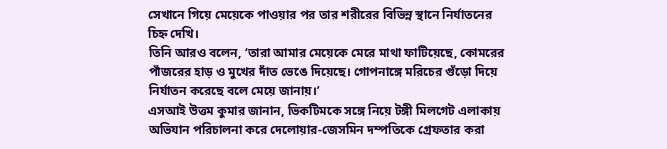সেখানে গিয়ে মেয়েকে পাওয়ার পর তার শরীরের বিভিন্ন স্থানে নির্যাতনের চিহ্ন দেখি।
তিনি আরও বলেন, ‘তারা আমার মেয়েকে মেরে মাথা ফাটিয়েছে, কোমরের পাঁজরের হাড় ও মুখের দাঁত ভেঙে দিয়েছে। গোপনাঙ্গে মরিচের গুঁড়ো দিয়ে নির্যাতন করেছে বলে মেয়ে জানায়।’
এসআই উত্তম কুমার জানান, ভিকটিমকে সঙ্গে নিয়ে টঙ্গী মিলগেট এলাকায় অভিযান পরিচালনা করে দেলোয়ার-জেসমিন দম্পতিকে গ্রেফতার করা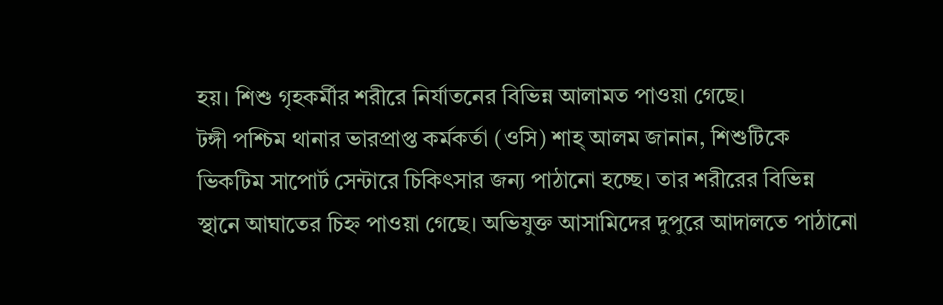হয়। শিশু গৃহকর্মীর শরীরে নির্যাতনের বিভিন্ন আলামত পাওয়া গেছে।
টঙ্গী পশ্চিম থানার ভারপ্রাপ্ত কর্মকর্তা (ওসি) শাহ্ আলম জানান, শিশুটিকে ভিকটিম সাপোর্ট সেন্টারে চিকিৎসার জন্য পাঠানো হচ্ছে। তার শরীরের বিভিন্ন স্থানে আঘাতের চিহ্ন পাওয়া গেছে। অভিযুক্ত আসামিদের দুপুরে আদালতে পাঠানো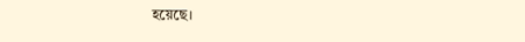হয়েছে।